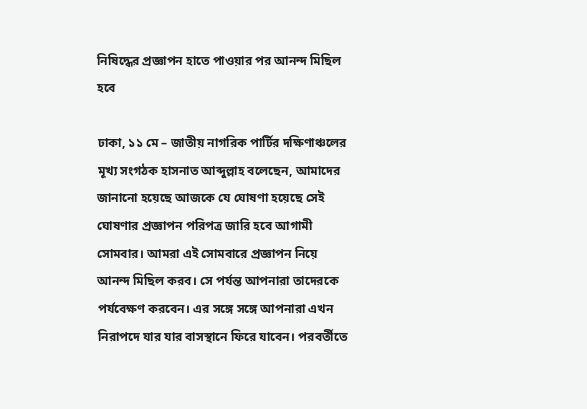নিষিদ্ধের প্রজ্ঞাপন হাতে পাওয়ার পর আনন্দ মিছিল হবে

ঢাকা, ১১ মে – জাতীয় নাগরিক পার্টির দক্ষিণাঞ্চলের মূখ্য সংগঠক হাসনাত আব্দুল্লাহ বলেছেন, আমাদের জানানো হয়েছে আজকে যে ঘোষণা হয়েছে সেই ঘোষণার প্রজ্ঞাপন পরিপত্র জারি হবে আগামী সোমবার। আমরা এই সোমবারে প্রজ্ঞাপন নিয়ে আনন্দ মিছিল করব। সে পর্যন্ত আপনারা তাদেরকে পর্যবেক্ষণ করবেন। এর সঙ্গে সঙ্গে আপনারা এখন নিরাপদে যার যার বাসস্থানে ফিরে যাবেন। পরবর্তীতে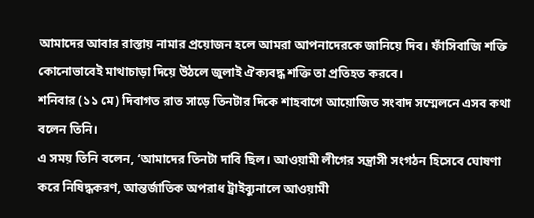আমাদের আবার রাস্তায় নামার প্রয়োজন হলে আমরা আপনাদেরকে জানিয়ে দিব। ফাঁসিবাজি শক্তি কোনোভাবেই মাথাচাড়া দিয়ে উঠলে জুলাই ঐক্যবদ্ধ শক্তি তা প্রতিহত করবে।
শনিবার (১১ মে) দিবাগত রাত সাড়ে তিনটার দিকে শাহবাগে আয়োজিত সংবাদ সম্মেলনে এসব কথা বলেন তিনি।
এ সময় তিনি বলেন, ‘আমাদের তিনটা দাবি ছিল। আওয়ামী লীগের সন্ত্রাসী সংগঠন হিসেবে ঘোষণা করে নিষিদ্ধকরণ, আন্তর্জাতিক অপরাধ ট্রাইব্যুনালে আওয়ামী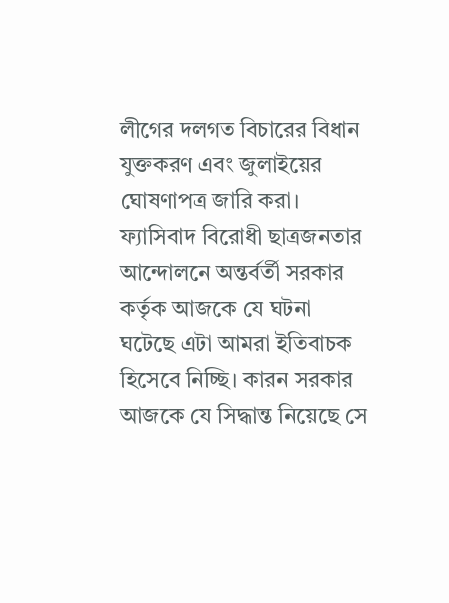লীগের দলগত বিচারের বিধান যুক্তকরণ এবং জুলাইয়ের ঘোষণাপত্র জারি করা। ফ্যাসিবাদ বিরোধী ছাত্রজনতার আন্দোলনে অন্তর্বর্তী সরকার কর্তৃক আজকে যে ঘটনা ঘটেছে এটা আমরা ইতিবাচক হিসেবে নিচ্ছি। কারন সরকার আজকে যে সিদ্ধান্ত নিয়েছে সে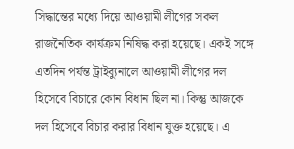সিদ্ধান্তের মধ্যে দিয়ে আওয়ামী লীগের সকল রাজনৈতিক কার্যক্রম নিষিদ্ধ করা হয়েছে। একই সঙ্গে এতদিন পর্যন্ত ট্রাইব্যুনালে আওয়ামী লীগের দল হিসেবে বিচারে কোন বিধান ছিল না। কিন্তু আজকে দল হিসেবে বিচার করার বিধান যুক্ত হয়েছে। এ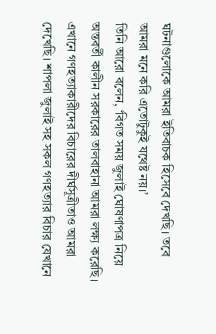ঘটনাগুলোকে আমরা ইতিবাচক হিসেবে দেখছি। তবে আমরা মনে করি এতোটুকুই যথেষ্ট নয়।’
তিনি আরো বলেন, ‘বিগত সময় জুলাই ঘোষণাপত্র নিয়ে অন্তবর্তী কালীন সরকারের তালবাহানা আমরা লক্ষ্য করেছি। এখানে গণহত্যাকারীদের বিচারের দীর্ঘসূত্রীতাও আমরা দেখেছি। শাপলা জুলাই সহ সকল গণহত্যার বিচার যেখানে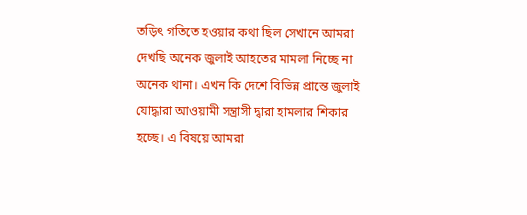তড়িৎ গতিতে হওয়ার কথা ছিল সেখানে আমরা দেখছি অনেক জুলাই আহতের মামলা নিচ্ছে না অনেক থানা। এখন কি দেশে বিভিন্ন প্রান্তে জুলাই যোদ্ধারা আওয়ামী সন্ত্রাসী দ্বারা হামলার শিকার হচ্ছে। এ বিষয়ে আমরা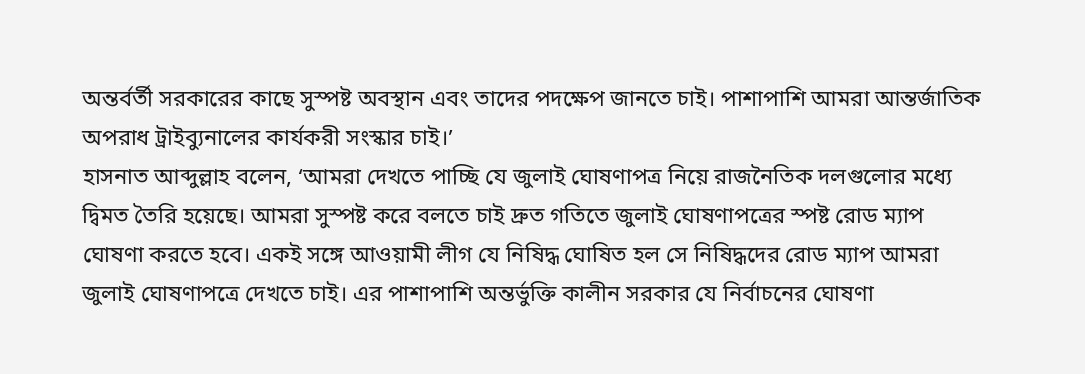অন্তর্বর্তী সরকারের কাছে সুস্পষ্ট অবস্থান এবং তাদের পদক্ষেপ জানতে চাই। পাশাপাশি আমরা আন্তর্জাতিক অপরাধ ট্রাইব্যুনালের কার্যকরী সংস্কার চাই।’
হাসনাত আব্দুল্লাহ বলেন, ‘আমরা দেখতে পাচ্ছি যে জুলাই ঘোষণাপত্র নিয়ে রাজনৈতিক দলগুলোর মধ্যে দ্বিমত তৈরি হয়েছে। আমরা সুস্পষ্ট করে বলতে চাই দ্রুত গতিতে জুলাই ঘোষণাপত্রের স্পষ্ট রোড ম্যাপ ঘোষণা করতে হবে। একই সঙ্গে আওয়ামী লীগ যে নিষিদ্ধ ঘোষিত হল সে নিষিদ্ধদের রোড ম্যাপ আমরা জুলাই ঘোষণাপত্রে দেখতে চাই। এর পাশাপাশি অন্তর্ভুক্তি কালীন সরকার যে নির্বাচনের ঘোষণা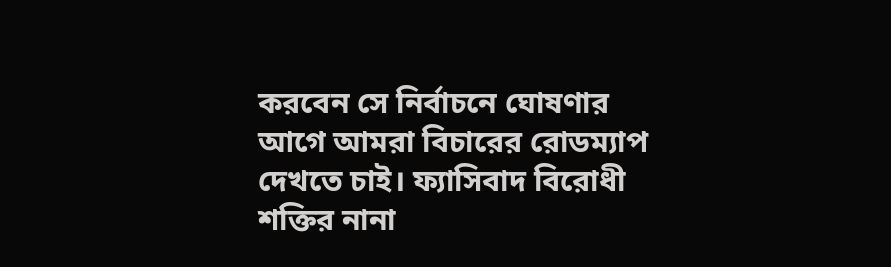করবেন সে নির্বাচনে ঘোষণার আগে আমরা বিচারের রোডম্যাপ দেখতে চাই। ফ্যাসিবাদ বিরোধী শক্তির নানা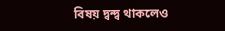বিষয় দ্বন্দ্ব থাকলেও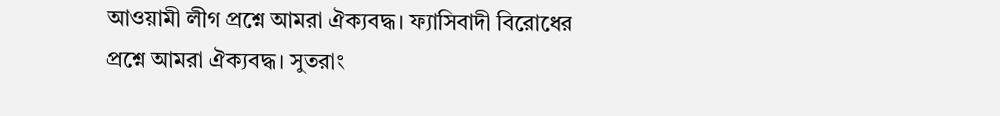আওয়ামী লীগ প্রশ্নে আমরা ঐক্যবদ্ধ। ফ্যাসিবাদী বিরোধের প্রশ্নে আমরা ঐক্যবদ্ধ। সুতরাং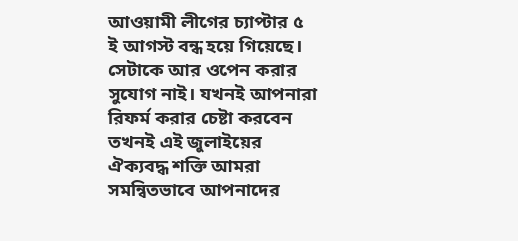আওয়ামী লীগের চ্যাপ্টার ৫ ই আগস্ট বন্ধ হয়ে গিয়েছে। সেটাকে আর ওপেন করার সুযোগ নাই। যখনই আপনারা রিফর্ম করার চেষ্টা করবেন তখনই এই জুলাইয়ের ঐক্যবদ্ধ শক্তি আমরা সমন্বিতভাবে আপনাদের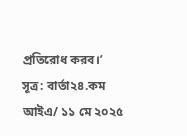প্রতিরোধ করব।’
সূত্র: বার্তা২৪.কম
আইএ/ ১১ মে ২০২৫